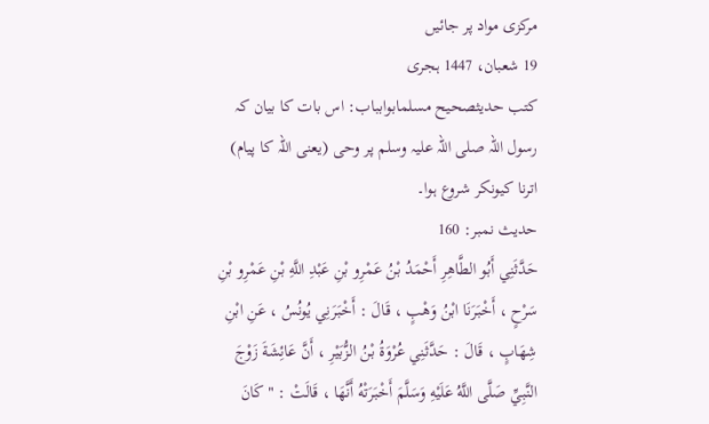مرکزی مواد پر جائیں
19 شعبان، 1447 ہجری
کتب حدیثصحيح مسلمابوابباب: اس بات کا بیان کہ رسول اللہ صلی اللہ علیہ وسلم پر وحی (یعنی اللہ کا پیام) اترنا کیونکر شروع ہوا۔
حدیث نمبر: 160
حَدَّثَنِي أَبُو الطَّاهِرِ أَحْمَدُ بْنُ عَمْرِو بْنِ عَبْدِ اللَّهِ بْنِ عَمْرِو بْنِ سَرْحٍ ، أَخْبَرَنَا ابْنُ وَهْبٍ ، قَالَ : أَخْبَرَنِي يُونُسُ ، عَنِ ابْنِ شِهَابٍ ، قَالَ : حَدَّثَنِي عُرْوَةُ بْنُ الزُّبَيْرِ ، أَنَّ عَائِشَةَ زَوْجَ النَّبِيِّ صَلَّى اللَّهُ عَلَيْهِ وَسَلَّمَ أَخْبَرَتْهُ أَنَّهَا ، قَالَتْ : " كَانَ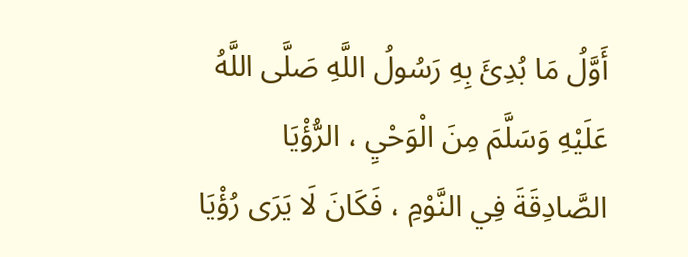أَوَّلُ مَا بُدِئَ بِهِ رَسُولُ اللَّهِ صَلَّى اللَّهُ عَلَيْهِ وَسَلَّمَ مِنَ الْوَحْيِ ، الرُّؤْيَا الصَّادِقَةَ فِي النَّوْمِ ، فَكَانَ لَا يَرَى رُؤْيَا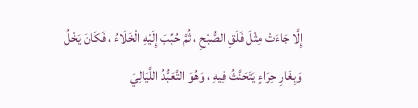إِلَّا جَاءَتْ مِثْلَ فَلَقِ الصُّبْحِ ، ثُمَّ حُبِّبَ إِلَيْهِ الْخَلَاءُ ، فَكَانَ يَخْلُ وَبِغَارِ حِرَاءٍ يَتَحَنَّثُ فِيهِ ، وَهُوَ التَّعَبُّدُ اللَّيَالِيَ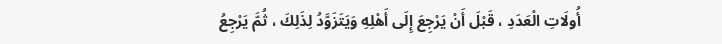أُولَاتِ الْعَدَدِ ، قَبْلَ أَنْ يَرْجِعَ إِلَى أَهْلِهِ وَيَتَزَوَّدُ لِذَلِكَ ، ثُمَّ يَرْجِعُ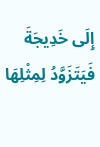إِلَى خَدِيجَةَ فَيَتَزَوَّدُ لِمِثْلِهَا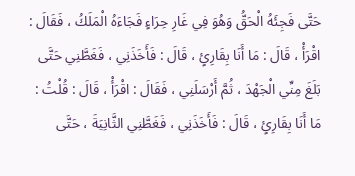حَتَّى فَجِئَهُ الْحَقُّ وَهُوَ فِي غَارِ حِرَاءٍ فَجَاءَهُ الْمَلَكُ ، فَقَالَ : اقْرَأْ ، قَالَ : مَا أَنَا بِقَارِئٍ ، قَالَ : فَأَخَذَنِي ، فَغَطَّنِي حَتَّى بَلَغَ مِنِّي الْجَهْدَ ، ثُمَّ أَرْسَلَنِي ، فَقَالَ : اقْرَأْ ، قَالَ : قُلْتُ : مَا أَنَا بِقَارِئٍ ، قَالَ : فَأَخَذَنِي ، فَغَطَّنِي الثَّانِيَةَ ، حَتَّى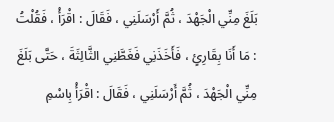بَلَغَ مِنِّي الْجَهْدَ ، ثُمَّ أَرْسَلَنِي ، فَقَالَ : اقْرَأْ ، فَقُلْتُ : مَا أَنَا بِقَارِئٍ ، فَأَخَذَنِي فَغَطَّنِي الثَّالِثَةَ ، حَتَّى بَلَغَ مِنِّي الْجَهْدَ ، ثُمَّ أَرْسَلَنِي ، فَقَالَ : اقْرَأْ بِاسْمِ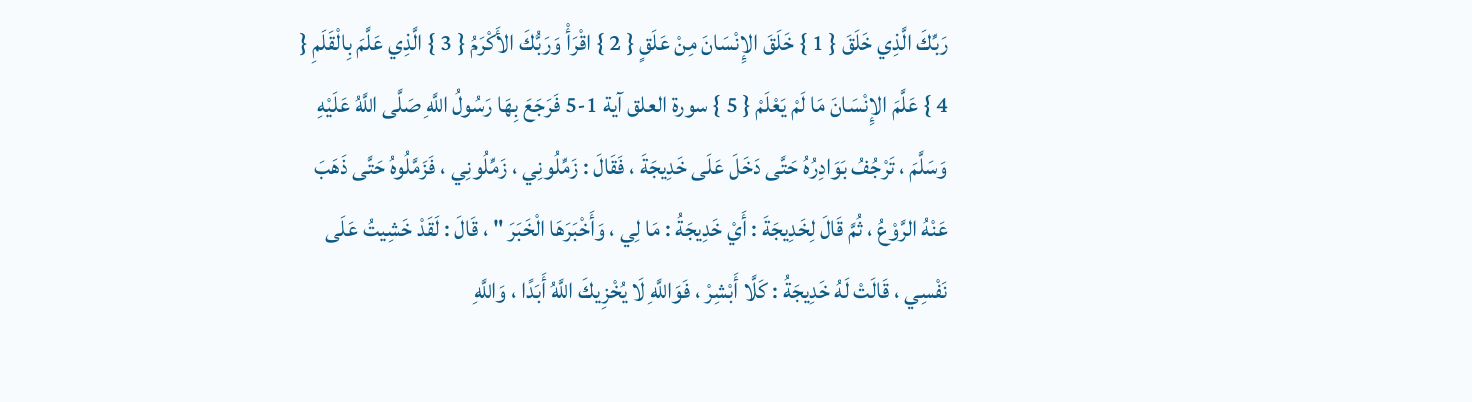رَبِّكَ الَّذِي خَلَقَ { 1 } خَلَقَ الإِنْسَانَ مِنْ عَلَقٍ { 2 } اقْرَأْ وَرَبُّكَ الأَكْرَمُ { 3 } الَّذِي عَلَّمَ بِالْقَلَمِ { 4 } عَلَّمَ الإِنْسَانَ مَا لَمْ يَعْلَمْ { 5 } سورة العلق آية 1-5 فَرَجَعَ بِهَا رَسُولُ اللَّهِ صَلَّى اللَّهُ عَلَيْهِ وَسَلَّمَ ، تَرْجُفُ بَوَادِرُهُ حَتَّى دَخَلَ عَلَى خَدِيجَةَ ، فَقَالَ : زَمِّلُونِي ، زَمِّلُونِي ، فَزَمَّلُوهُ حَتَّى ذَهَبَ عَنْهُ الرَّوْعُ ، ثُمَّ قَالَ لِخَدِيجَةَ : أَيْ خَدِيجَةُ : مَا لِي ، وَأَخْبَرَهَا الْخَبَرَ " ، قَالَ : لَقَدْ خَشِيتُ عَلَى نَفْسِي ، قَالَتْ لَهُ خَدِيجَةُ : كَلَّا أَبْشِرْ ، فَوَاللَّهِ لَا يُخْزِيكَ اللَّهُ أَبَدًا ، وَاللَّهِ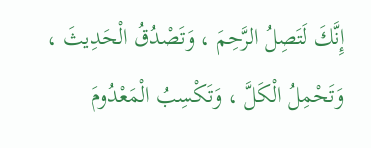إِنَّكَ لَتَصِلُ الرَّحِمَ ، وَتَصْدُقُ الْحَدِيثَ ، وَتَحْمِلُ الْكَلَّ ، وَتَكْسِبُ الْمَعْدُومَ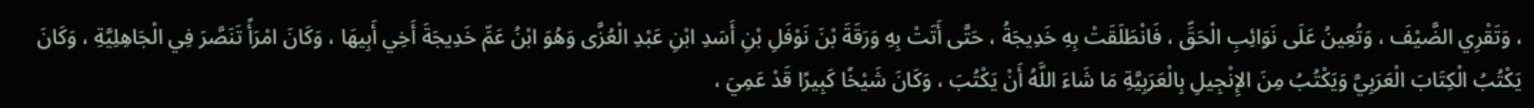، وَتَقْرِي الضَّيْفَ ، وَتُعِينُ عَلَى نَوَائِبِ الْحَقِّ ، فَانْطَلَقَتْ بِهِ خَدِيجَةُ ، حَتَّى أَتَتْ بِهِ وَرَقَةَ بْنَ نَوْفَلِ بْنِ أَسَدِ ابْنِ عَبْدِ الْعُزَّى وَهُوَ ابْنُ عَمِّ خَدِيجَةَ أَخِي أَبِيهَا ، وَكَانَ امْرَأً تَنَصَّرَ فِي الْجَاهِلِيَّةِ ، وَكَانَ يَكْتُبُ الْكِتَابَ الْعَرَبِيَّ وَيَكْتُبُ مِنَ الإِنْجِيلِ بِالْعَرَبِيَّةِ مَا شَاءَ اللَّهُ أَنْ يَكْتُبَ ، وَكَانَ شَيْخًا كَبِيرًا قَدْ عَمِيَ ،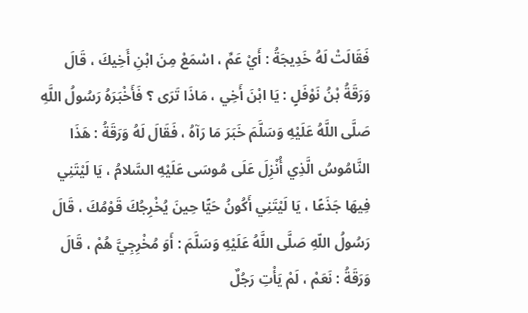فَقَالَتْ لَهُ خَدِيجَةُ : أَيْ عَمِّ ، اسْمَعْ مِنَ ابْنِ أَخِيكَ ، قَالَ وَرَقَةُ بْنُ نَوْفَلٍ : يَا ابْنَ أَخِي ، مَاذَا تَرَى ؟ فَأَخْبَرَهُ رَسُولُ اللَّهِ صَلَّى اللَّهُ عَلَيْهِ وَسَلَّمَ خَبَرَ مَا رَآهُ ، فَقَالَ لَهُ وَرَقَةُ : هَذَا النَّامُوسُ الَّذِي أُنْزِلَ عَلَى مُوسَى عَلَيْهِ السَّلامُ ، يَا لَيْتَنِي فِيهَا جَذَعًا ، يَا لَيْتَنِي أَكُونُ حَيًّا حِينَ يُخْرِجُكَ قَوْمُكَ ، قَالَ رَسُولُ اللّهِ صَلَّى اللَّهُ عَلَيْهِ وَسَلَّمَ : أَوَ مُخْرِجِيَّ هُمْ ، قَالَ وَرَقَةُ : نَعَمْ ، لَمْ يَأْتِ رَجُلٌ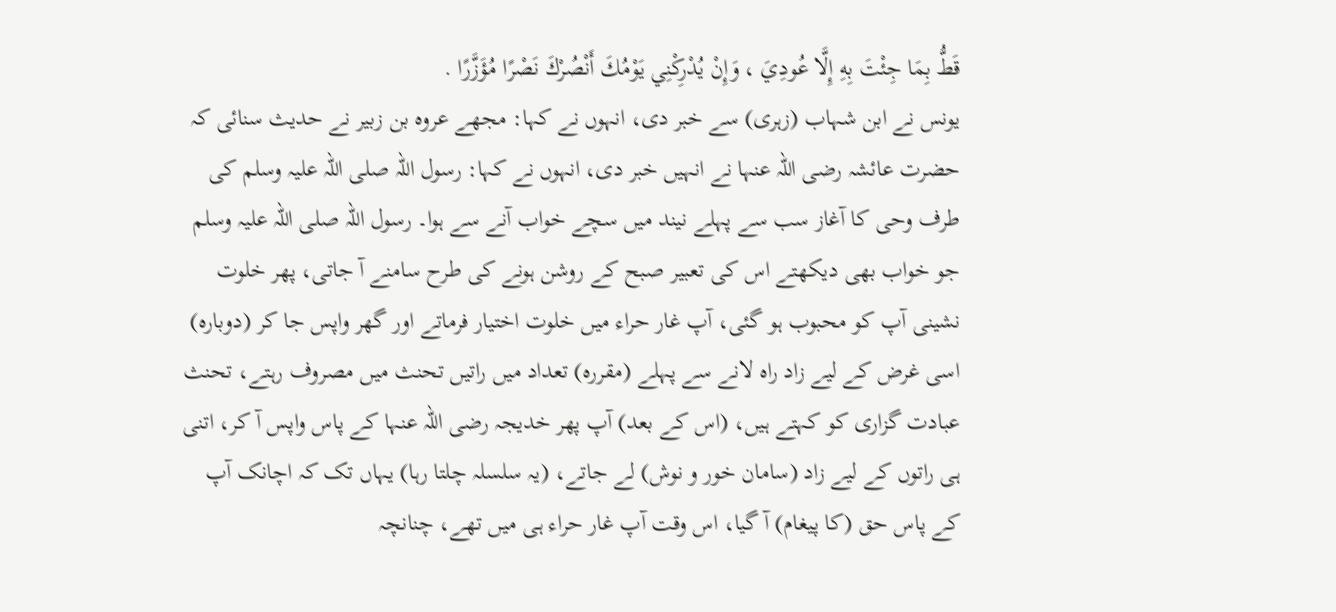قَطُّ بِمَا جِئْتَ بِهِ إِلَّا عُودِيَ ، وَإِنْ يُدْرِكْنِي يَوْمُكَ أَنْصُرْكَ نَصْرًا مُؤَزَّرًا .
یونس نے ابن شہاب (زہری) سے خبر دی، انہوں نے کہا: مجھے عروہ بن زبیر نے حدیث سنائی کہ حضرت عائشہ رضی اللہ عنہا نے انہیں خبر دی، انہوں نے کہا: رسول اللہ صلی اللہ علیہ وسلم کی طرف وحی کا آغاز سب سے پہلے نیند میں سچے خواب آنے سے ہوا۔ رسول اللہ صلی اللہ علیہ وسلم جو خواب بھی دیکھتے اس کی تعبیر صبح کے روشن ہونے کی طرح سامنے آ جاتی، پھر خلوت نشینی آپ کو محبوب ہو گئی، آپ غار حراء میں خلوت اختیار فرماتے اور گھر واپس جا کر (دوبارہ) اسی غرض کے لیے زاد راہ لانے سے پہلے (مقررہ) تعداد میں راتیں تحنث میں مصروف رہتے، تحنث عبادت گزاری کو کہتے ہیں، (اس کے بعد) آپ پھر خدیجہ رضی اللہ عنہا کے پاس واپس آ کر، اتنی ہی راتوں کے لیے زاد (سامان خور و نوش) لے جاتے، (یہ سلسلہ چلتا رہا) یہاں تک کہ اچانک آپ کے پاس حق (کا پیغام) آ گیا، اس وقت آپ غار حراء ہی میں تھے، چنانچہ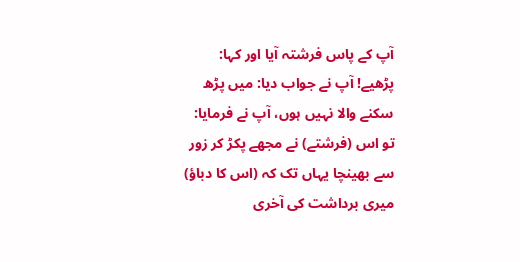آپ کے پاس فرشتہ آیا اور کہا: پڑھیے! آپ نے جواب دیا: میں پڑھ سکنے والا نہیں ہوں، آپ نے فرمایا: تو اس (فرشتے) نے مجھے پکڑ کر زور سے بھینچا یہاں تک کہ (اس کا دباؤ) میری برداشت کی آخری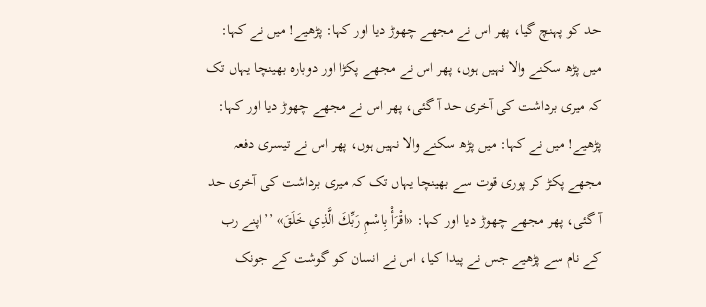حد کو پہنچ گیا، پھر اس نے مجھے چھوڑ دیا اور کہا: پڑھیے! میں نے کہا: میں پڑھ سکنے والا نہیں ہوں، پھر اس نے مجھے پکڑا اور دوبارہ بھینچا یہاں تک کہ میری برداشت کی آخری حد آ گئی، پھر اس نے مجھے چھوڑ دیا اور کہا: پڑھیے! میں نے کہا: میں پڑھ سکنے والا نہیں ہوں، پھر اس نے تیسری دفعہ مجھے پکڑ کر پوری قوت سے بھینچا یہاں تک کہ میری برداشت کی آخری حد آ گئی، پھر مجھے چھوڑ دیا اور کہا: «اقْرَأْ بِاسْمِ رَبِّكَ الَّذِي خَلَقَ» ’’اپنے رب کے نام سے پڑھیے جس نے پیدا کیا، اس نے انسان کو گوشت کے جونک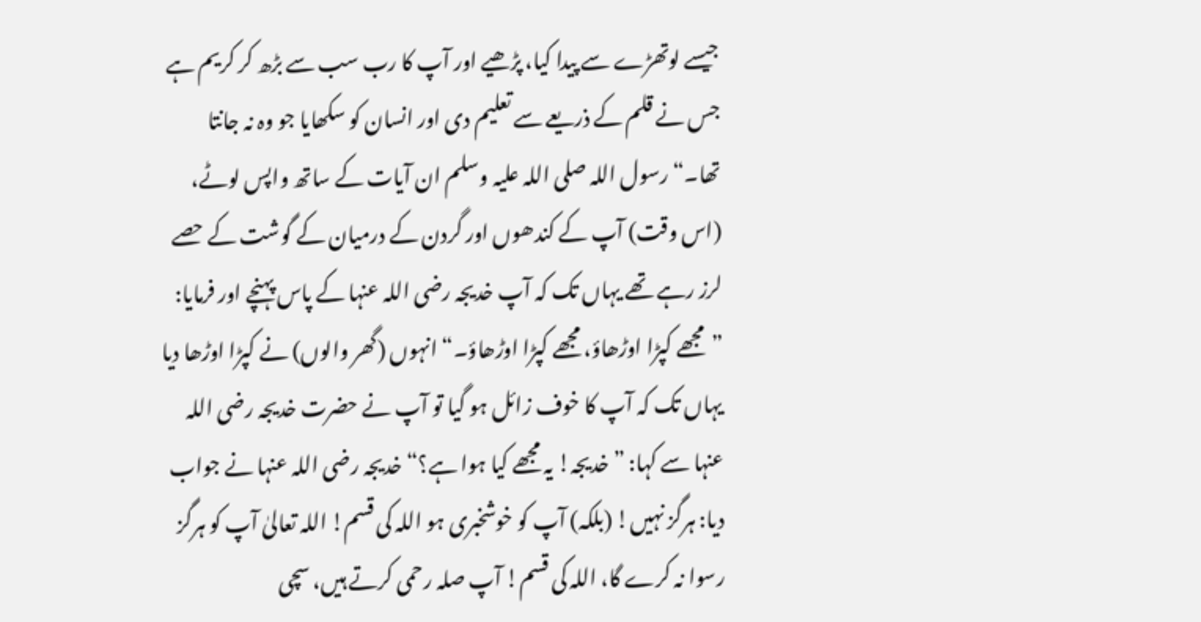جیسے لوتھڑے سے پیدا کیا، پڑھیے اور آپ کا رب سب سے بڑھ کر کریم ہے جس نے قلم کے ذریعے سے تعلیم دی اور انسان کو سکھایا جو وہ نہ جانتا تھا۔“ رسول اللہ صلی اللہ علیہ وسلم ان آیات کے ساتھ واپس لوٹے، (اس وقت) آپ کے کندھوں اور گردن کے درمیان کے گوشت کے حصے لرز رہے تھے یہاں تک کہ آپ خدیجہ رضی اللہ عنہا کے پاس پہنچے اور فرمایا: ”مجھے کپڑا اوڑھاؤ، مجھے کپڑا اوڑھاؤ۔“ انہوں (گھر والوں) نے کپڑا اوڑھا دیا یہاں تک کہ آپ کا خوف زائل ہو گیا تو آپ نے حضرت خدیجہ رضی اللہ عنہا سے کہا: ”خدیجہ! یہ مجھے کیا ہوا ہے؟“ خدیجہ رضی اللہ عنہا نے جواب دیا: ہرگز نہیں! (بلکہ) آپ کو خوشخبری ہو اللہ کی قسم! اللہ تعالیٰ آپ کو ہرگز رسوا نہ کرے گا، اللہ کی قسم! آپ صلہ رحمی کرتے ہیں، سچی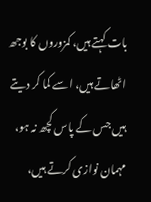بات کہتے ہیں، کمزوروں کا بوجھ اٹھاتے ہیں، اسے کما کر دیتے ہیں جس کے پاس کچھ نہ ہو، مہمان نوازی کرتے ہیں،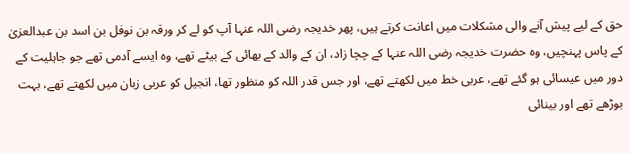حق کے لیے پیش آنے والی مشکلات میں اعانت کرتے ہیں، پھر خدیجہ رضی اللہ عنہا آپ کو لے کر ورقہ بن نوفل بن اسد بن عبدالعزیٰ کے پاس پہنچیں، وہ حضرت خدیجہ رضی اللہ عنہا کے چچا زاد، ان کے والد کے بھائی کے بیٹے تھے، وہ ایسے آدمی تھے جو جاہلیت کے دور میں عیسائی ہو گئے تھے، عربی خط میں لکھتے تھے، اور جس قدر اللہ کو منظور تھا، انجیل کو عربی زبان میں لکھتے تھے، بہت بوڑھے تھے اور بینائی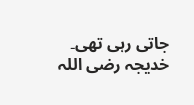جاتی رہی تھی۔ خدیجہ رضی اللہ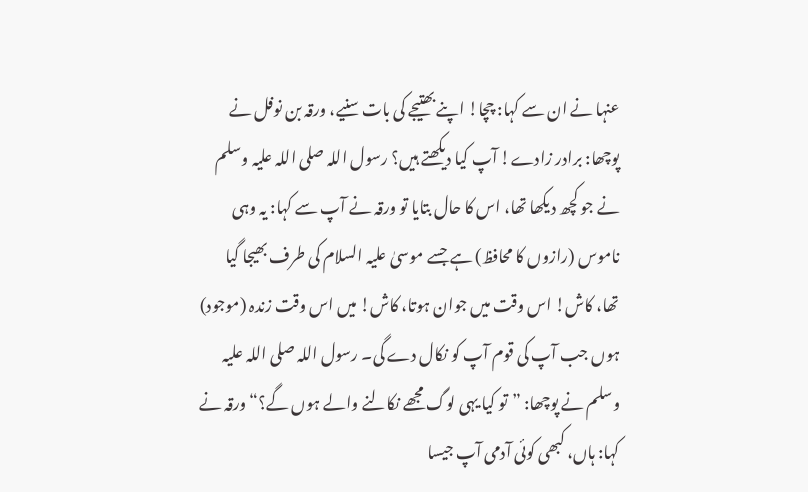عنہا نے ان سے کہا: چچا! اپنے بھتیجے کی بات سنیے، ورقہ بن نوفل نے پوچھا: برادر زادے! آپ کیا دیکھتے ہیں؟ رسول اللہ صلی اللہ علیہ وسلم نے جو کچھ دیکھا تھا، اس کا حال بتایا تو ورقہ نے آپ سے کہا: یہ وہی ناموس (رازوں کا محافظ) ہے جسے موسیٰ علیہ السلام کی طرف بھیجا گیا تھا، کاش! اس وقت میں جوان ہوتا، کاش! میں اس وقت زندہ (موجود) ہوں جب آپ کی قوم آپ کو نکال دے گی۔ رسول اللہ صلی اللہ علیہ وسلم نے پوچھا: ”تو کیا یہی لوگ مجھے نکالنے والے ہوں گے؟“ ورقہ نے کہا: ہاں، کبھی کوئی آدمی آپ جیسا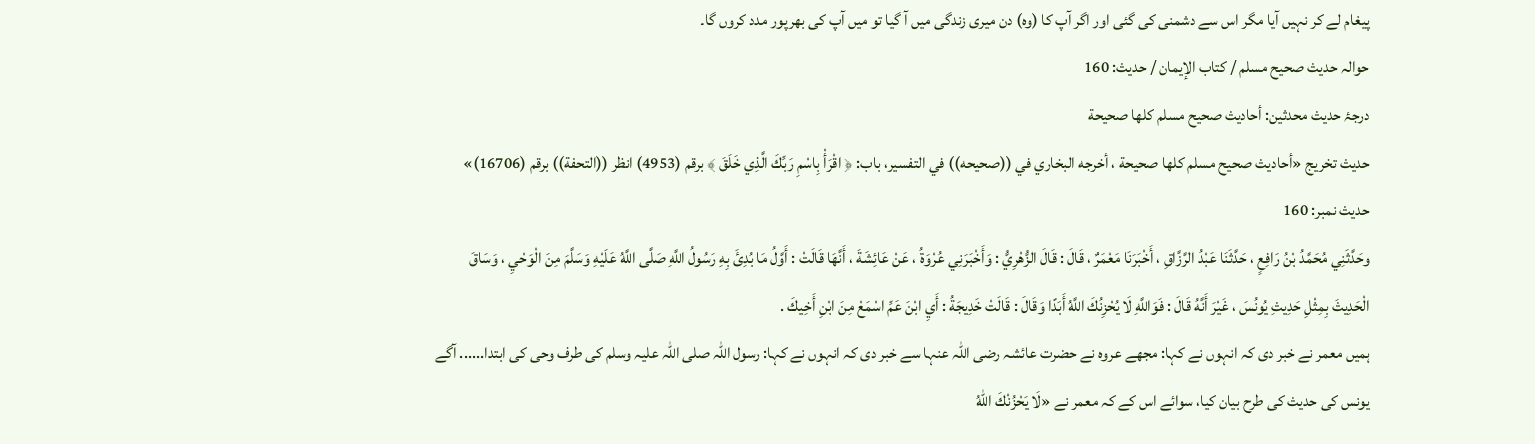پیغام لے کر نہیں آیا مگر اس سے دشمنی کی گئی اور اگر آپ کا (وہ) دن میری زندگی میں آ گیا تو میں آپ کی بھرپور مدد کروں گا۔
حوالہ حدیث صحيح مسلم / كتاب الإيمان / حدیث: 160
درجۂ حدیث محدثین: أحاديث صحيح مسلم كلها صحيحة
حدیث تخریج «أحاديث صحيح مسلم كلها صحيحة ، أخرجه البخاري في ((صحيحه)) في التفسير، باب: ﴿ اقْرَأْ بِاسْمِ رَبِّكَ الَّذِي خَلَقَ ﴾ برقم (4953) انظر ((التحفة)) برقم (16706)»
حدیث نمبر: 160
وحَدَّثَنِي مُحَمَّدُ بْنُ رَافِعٍ ، حَدَّثَنَا عَبْدُ الرَّزَّاقِ ، أَخْبَرَنَا مَعْمَرٌ ، قَالَ : قَالَ الزُّهْرِيُّ : وَأَخْبَرَنِي عُرْوَةُ ، عَنْ عَائِشَةَ ، أَنَّهَا قَالَتْ : أَوَّلُ مَا بُدِئَ بِهِ رَسُولُ اللَّهِ صَلَّى اللَّهُ عَلَيْهِ وَسَلَّمَ مِنَ الْوَحْيِ ، وَسَاقَ الْحَدِيثَ بِمِثْلِ حَدِيثِ يُونُسَ ، غَيْرَ أَنَّهُ قَالَ : فَوَاللَّهِ لَا يُحْزِنُكَ اللَّهُ أَبَدًا وَقَالَ : قَالَتْ خَدِيجَةُ : أَيِ ابْنَ عَمِّ اسْمَعْ مِنَ ابْنِ أَخِيكَ .
ہمیں معمر نے خبر دی کہ انہوں نے کہا: مجھے عروہ نے حضرت عائشہ رضی اللہ عنہا سے خبر دی کہ انہوں نے کہا: رسول اللہ صلی اللہ علیہ وسلم کی طرف وحی کی ابتدا...... آگے یونس کی حدیث کی طرح بیان کیا، سوائے اس کے کہ معمر نے «لَا يَحْزُنْكَ اللهُ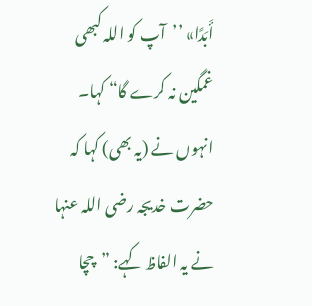أَبَدًا» ’’آپ کو اللہ کبھی غمگین نہ کرے گا“ کہا۔ انہوں نے (یہ بھی) کہا کہ حضرت خدیجہ رضی اللہ عنہا نے یہ الفاظ کہے: ”چچا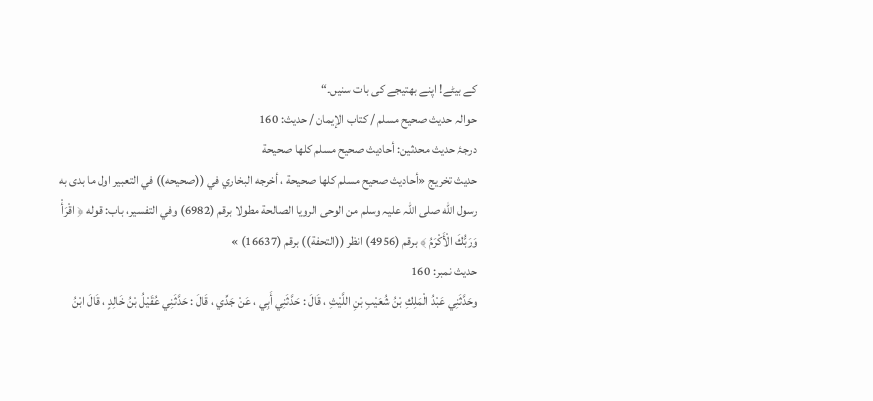کے بیٹے! اپنے بھتیجے کی بات سنیں۔“
حوالہ حدیث صحيح مسلم / كتاب الإيمان / حدیث: 160
درجۂ حدیث محدثین: أحاديث صحيح مسلم كلها صحيحة
حدیث تخریج «أحاديث صحيح مسلم كلها صحيحة ، أخرجه البخاري في ((صحيحه)) في التعبير اول ما بدی به رسول الله صلی اللہ علیہ وسلم من الوحى الرويا الصالحة مطولا برقم (6982) وفي التفسير، باب: قوله ﴿ اقْرَأْ وَرَبُّكَ الْأَكْرَمُ ﴾ برقم (4956) انظر ((التحفة)) برقم (16637) »
حدیث نمبر: 160
وحَدَّثَنِي عَبْدُ الْمَلِكِ بْنُ شُعَيْبِ بْنِ اللَّيْثِ ، قَالَ : حَدَّثَنِي أَبِي ، عَنْ جَدِّي ، قَالَ : حَدَّثَنِي عُقَيْلُ بْنُ خَالِدٍ ، قَالَ ابْنُ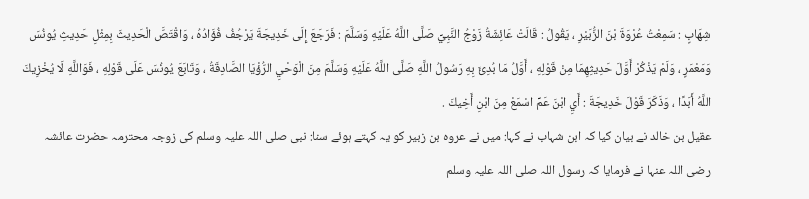شِهَابٍ : سَمِعْتُ عُرْوَةَ بْنَ الزُّبَيْرِ ، يَقُولُ : قَالَتْ عَائِشَةُ زَوْجُ النَّبِيِّ صَلَّى اللَّهُ عَلَيْهِ وَسَلَّمَ : فَرَجَعَ إِلَى خَدِيجَةَ يَرْجُفُ فُؤَادُهُ ، وَاقْتَصَّ الْحَدِيثَ بِمِثْلِ حَدِيثِ يُونُسَ وَمَعْمَرٍ ، وَلَمْ يَذْكُرْ أَوَّلَ حَدِيثِهِمَا مِنْ قَوْلِهِ ، أَوَّلُ مَا بُدِئَ بِهِ رَسُولُ اللَّهِ صَلَّى اللَّهُ عَلَيْهِ وَسَلَّمَ مِنَ الْوَحْيِ الرُّؤْيَا الصَّادِقَةُ ، وَتَابَعَ يُونُسَ عَلَى قَوْلِهِ ، فَوَاللَّهِ لَا يُخْزِيكَ اللَّهُ أَبَدًا ، وَذَكَرَ قَوْلَ خَدِيجَةَ : أَيِ ابْنَ عَمِّ اسْمَعْ مِنَ ابْنِ أَخِيكَ .
عقیل بن خالد نے بیان کیا کہ ابن شہاب نے کہا: میں نے عروہ بن زبیر کو یہ کہتے ہوئے سنا: نبی صلی اللہ علیہ وسلم کی زوجہ محترمہ حضرت عائشہ رضی اللہ عنہا نے فرمایا کہ رسول اللہ صلی اللہ علیہ وسلم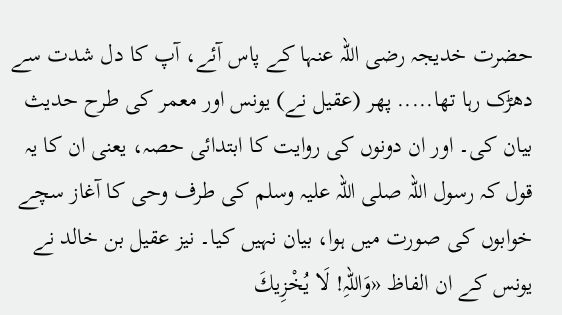حضرت خدیجہ رضی اللہ عنہا کے پاس آئے، آپ کا دل شدت سے دھڑک رہا تھا..... پھر (عقیل نے) یونس اور معمر کی طرح حدیث بیان کی۔ اور ان دونوں کی روایت کا ابتدائی حصہ، یعنی ان کا یہ قول کہ رسول اللہ صلی اللہ علیہ وسلم کی طرف وحی کا آغاز سچے خوابوں کی صورت میں ہوا، بیان نہیں کیا۔ نیز عقیل بن خالد نے یونس کے ان الفاظ «وَاللہِ! لَا يُخْزِيكَ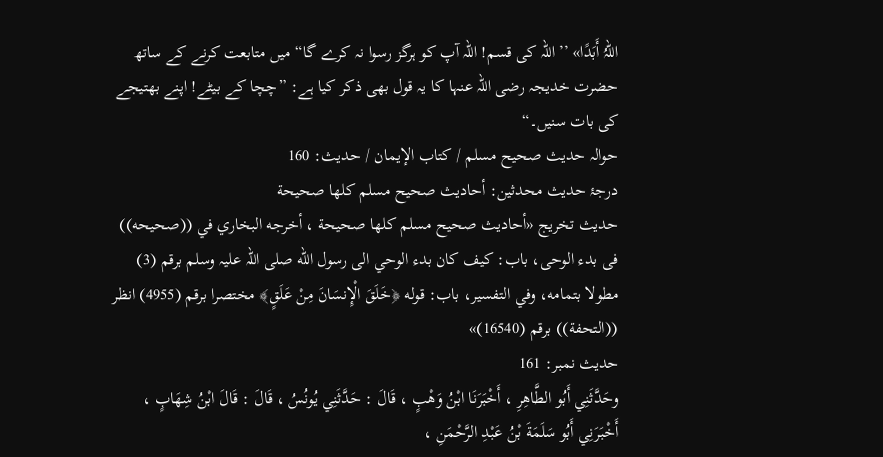اللہُ أَبَدًا» ’’اللہ کی قسم! اللہ آپ کو ہرگز رسوا نہ کرے گا“ میں متابعت کرنے کے ساتھ حضرت خدیجہ رضی اللہ عنہا کا یہ قول بھی ذکر کیا ہے: ”چچا کے بیٹے! اپنے بھتیجے کی بات سنیں۔“
حوالہ حدیث صحيح مسلم / كتاب الإيمان / حدیث: 160
درجۂ حدیث محدثین: أحاديث صحيح مسلم كلها صحيحة
حدیث تخریج «أحاديث صحيح مسلم كلها صحيحة ، أخرجه البخاري في ((صحيحه)) فى بدء الوحى، باب: كيف كان بدء الوحي الى رسول الله صلی اللہ علیہ وسلم برقم (3) مطولا بتمامه، وفي التفسير، باب: قوله ﴿خَلَقَ الْإِنسَانَ مِنْ عَلَقٍ﴾ مختصرا برقم (4955) انظر ((التحفة)) برقم (16540)»
حدیث نمبر: 161
وحَدَّثَنِي أَبُو الطَّاهِرِ ، أَخْبَرَنَا ابْنُ وَهْبٍ ، قَالَ : حَدَّثَنِي يُونُسُ ، قَالَ : قَالَ ابْنُ شِهَابٍ ، أَخْبَرَنِي أَبُو سَلَمَةَ بْنُ عَبْدِ الرَّحْمَنِ ،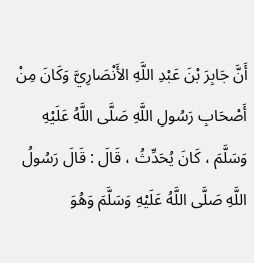أَنَّ جَابِرَ بْنَ عَبْدِ اللَّهِ الأَنْصَارِيَّ وَكَانَ مِنْ أَصْحَابِ رَسُولِ اللَّهِ صَلَّى اللَّهُ عَلَيْهِ وَسَلَّمَ ، كَانَ يُحَدِّثُ ، قَالَ : قَالَ رَسُولُ اللَّهِ صَلَّى اللَّهُ عَلَيْهِ وَسَلَّمَ وَهُوَ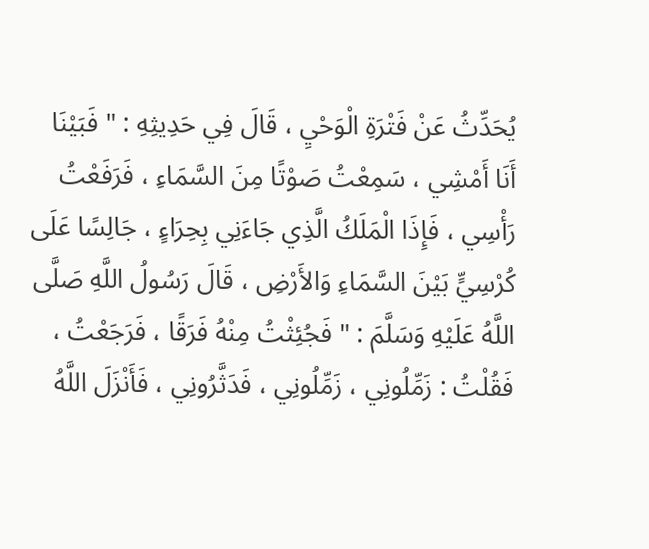يُحَدِّثُ عَنْ فَتْرَةِ الْوَحْيِ ، قَالَ فِي حَدِيثِهِ : " فَبَيْنَا أَنَا أَمْشِي ، سَمِعْتُ صَوْتًا مِنَ السَّمَاءِ ، فَرَفَعْتُ رَأْسِي ، فَإِذَا الْمَلَكُ الَّذِي جَاءَنِي بِحِرَاءٍ ، جَالِسًا عَلَى كُرْسِيٍّ بَيْنَ السَّمَاءِ وَالأَرْضِ ، قَالَ رَسُولُ اللَّهِ صَلَّى اللَّهُ عَلَيْهِ وَسَلَّمَ : " فَجُئِثْتُ مِنْهُ فَرَقًا ، فَرَجَعْتُ ، فَقُلْتُ : زَمِّلُونِي ، زَمِّلُونِي ، فَدَثَّرُونِي ، فَأَنْزَلَ اللَّهُ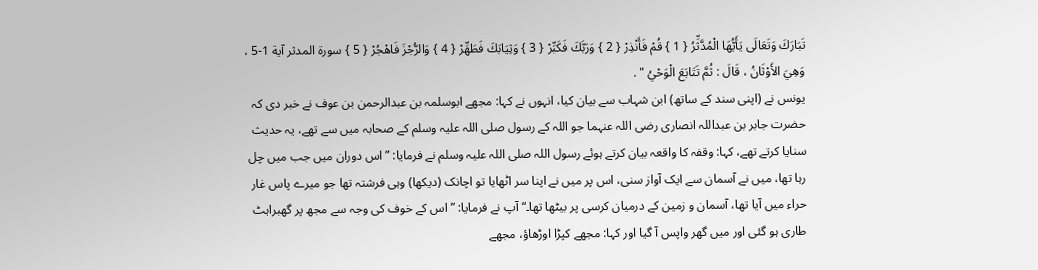تَبَارَكَ وَتَعَالَى يَأَيُّهَا الْمُدَّثِّرُ { 1 } قُمْ فَأَنْذِرْ { 2 } وَرَبَّكَ فَكَبِّرْ { 3 } وَثِيَابَكَ فَطَهِّرْ { 4 } وَالرُّجْزَ فَاهْجُرْ { 5 } سورة المدثر آية 1-5 ، وَهِيَ الأَوْثَانُ ، قَالَ : ثُمَّ تَتَابَعَ الْوَحْيُ " .
یونس نے (اپنی سند کے ساتھ) ابن شہاب سے بیان کیا، انہوں نے کہا: مجھے ابوسلمہ بن عبدالرحمن بن عوف نے خبر دی کہ حضرت جابر بن عبداللہ انصاری رضی اللہ عنہما جو اللہ کے رسول صلی اللہ علیہ وسلم کے صحابہ میں سے تھے، یہ حدیث سنایا کرتے تھے، کہا: وقفہ کا واقعہ بیان کرتے ہوئے رسول اللہ صلی اللہ علیہ وسلم نے فرمایا: ”اس دوران میں جب میں چل رہا تھا، میں نے آسمان سے ایک آواز سنی، اس پر میں نے اپنا سر اٹھایا تو اچانک (دیکھا) وہی فرشتہ تھا جو میرے پاس غار حراء میں آیا تھا، آسمان و زمین کے درمیان کرسی پر بیٹھا تھا۔“ آپ نے فرمایا: ”اس کے خوف کی وجہ سے مجھ پر گھبراہٹ طاری ہو گئی اور میں گھر واپس آ گیا اور کہا: مجھے کپڑا اوڑھاؤ، مجھے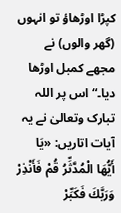کپڑا اوڑھاؤ تو انہوں (گھر والوں) نے مجھے کمبل اوڑھا دیا۔“ اس پر اللہ تبارک وتعالیٰ نے یہ آیات اتاریں: «يَا أَيُّهَا الْمُدَّثِّرُ قُمْ فَأَنْذِرْ وَرَبَّكَ فَكَبِّرْ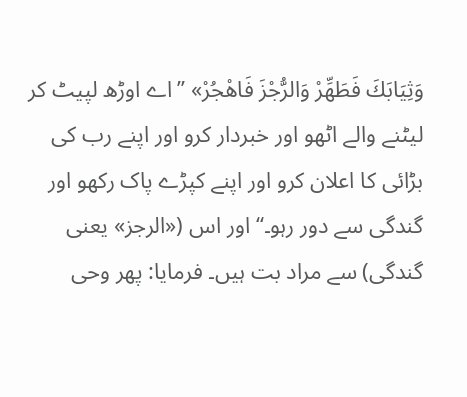وَثِيَابَكَ فَطَهِّرْ وَالرُّجْزَ فَاهْجُرْ» ’’اے اوڑھ لپیٹ کر لیٹنے والے اٹھو اور خبردار کرو اور اپنے رب کی بڑائی کا اعلان کرو اور اپنے کپڑے پاک رکھو اور گندگی سے دور رہو۔“ اور اس («الرجز» یعنی گندگی) سے مراد بت ہیں۔ فرمایا: پھر وحی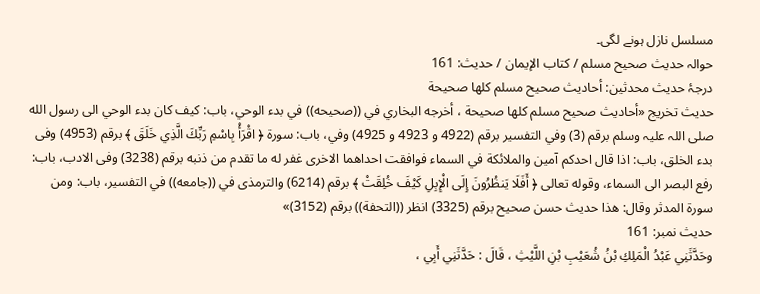مسلسل نازل ہونے لگی۔
حوالہ حدیث صحيح مسلم / كتاب الإيمان / حدیث: 161
درجۂ حدیث محدثین: أحاديث صحيح مسلم كلها صحيحة
حدیث تخریج «أحاديث صحيح مسلم كلها صحيحة ، أخرجه البخاري في ((صحيحه)) في بدء الوحي، باب: كيف كان بدء الوحي الی رسول الله صلی اللہ علیہ وسلم برقم (3) وفي التفسير برقم (4922 و 4923 و 4925) وفي، باب: سورة ﴿ اقْرَأْ بِاسْمِ رَبِّكَ الَّذِي خَلَقَ ﴾ برقم (4953) وفى بدء الخلق، باب: اذا قال احدکم آمین والملائكة في السماء فوافقت احداهما الاخرى غفر له ما تقدم من ذنبه برقم (3238) وفى الادب، باب: رفع البصر الى السماء، وقوله تعالى ﴿ أَفَلَا يَنظُرُونَ إِلَى الْإِبِلِ كَيْفَ خُلِقَتْ ﴾ برقم (6214) والترمذى في ((جامعه)) في التفسير، باب: ومن سورة المدثر وقال: هذا حدیث حسن صحيح برقم (3325) انظر ((التحفة)) برقم (3152)»
حدیث نمبر: 161
وحَدَّثَنِي عَبْدُ الْمَلِكِ بْنُ شُعَيْبِ بْنِ اللَّيْثِ ، قَالَ : حَدَّثَنِي أَبِي ،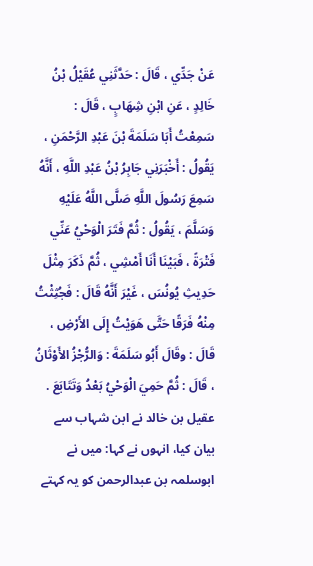عَنْ جَدِّي ، قَالَ : حَدَّثَنِي عُقَيْلُ بْنُ خَالِدٍ ، عَنِ ابْنِ شِهَابٍ ، قَالَ : سَمِعْتُ أَبَا سَلَمَةَ بْنَ عَبْدِ الرَّحْمَنِ ، يَقُولُ : أَخْبَرَنِي جَابِرُ بْنُ عَبْدِ اللَّهِ ، أَنَّهُ سَمِعَ رَسُولَ اللَّهِ صَلَّى اللَّهُ عَلَيْهِ وَسَلَّمَ ، يَقُولُ : ثُمَّ فَتَرَ الْوَحْيُ عَنِّي فَتْرَةً ، فَبَيْنَا أَنَا أَمْشِي ، ثُمَّ ذَكَرَ مِثْلَ حَدِيثِ يُونُسَ ، غَيْرَ أَنَّهُ قَالَ : فَجُثِثْتُ مِنْهُ فَرَقًا حَتَّى هَوَيْتُ إِلَى الأَرْضِ ، قَالَ : وقَالَ أَبُو سَلَمَةَ : وَالرُّجْزُ الأَوْثَانُ ، قَالَ : ثُمَّ حَمِيَ الْوَحْيُ بَعْدُ وَتَتَابَعَ .
عقیل بن خالد نے ابن شہاب سے بیان کیا، انہوں نے کہا: میں نے ابوسلمہ بن عبدالرحمن کو یہ کہتے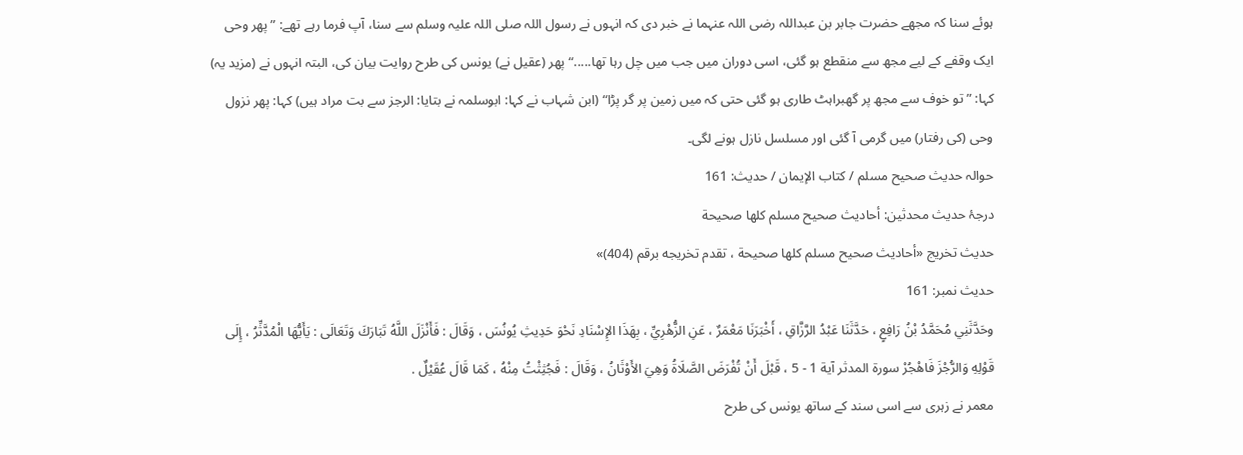ہوئے سنا کہ مجھے حضرت جابر بن عبداللہ رضی اللہ عنہما نے خبر دی کہ انہوں نے رسول اللہ صلی اللہ علیہ وسلم سے سنا، آپ فرما رہے تھے: ”پھر وحی ایک وقفے کے لیے مجھ سے منقطع ہو گئی، اسی دوران میں جب میں چل رہا تھا.....“ پھر (عقیل نے) یونس کی طرح روایت بیان کی، البتہ انہوں نے (مزید یہ) کہا: ”تو خوف سے مجھ پر گھبراہٹ طاری ہو گئی حتی کہ میں زمین پر گر پڑا“ (ابن شہاب نے کہا: ابوسلمہ نے بتایا: الرجز سے بت مراد ہیں) کہا: پھر نزول وحی (کی رفتار) میں گرمی آ گئی اور مسلسل نازل ہونے لگی۔
حوالہ حدیث صحيح مسلم / كتاب الإيمان / حدیث: 161
درجۂ حدیث محدثین: أحاديث صحيح مسلم كلها صحيحة
حدیث تخریج «أحاديث صحيح مسلم كلها صحيحة ، تقدم تخريجه برقم (404)»
حدیث نمبر: 161
وحَدَّثَنِي مُحَمَّدُ بْنُ رَافِعٍ ، حَدَّثَنَا عَبْدُ الرَّزَّاقِ ، أَخْبَرَنَا مَعْمَرٌ ، عَنِ الزُّهْرِيِّ ، بِهَذَا الإِسْنَادِ نَحْوَ حَدِيثِ يُونُسَ ، وَقَالَ : فَأَنْزَلَ اللَّهُ تَبَارَكَ وَتَعَالَى : يَأَيُّهَا الْمُدَّثِّرُ ، إِلَى قَوْلِهِ وَالرُّجْزَ فَاهْجُرْ سورة المدثر آية 1 - 5 ، قَبْلَ أَنْ تُفْرَضَ الصَّلَاةُ وَهِيَ الأَوْثَانُ ، وَقَالَ : فَجُثِثْتُ مِنْهُ ، كَمَا قَالَ عُقَيْلٌ .
معمر نے زہری سے اسی سند کے ساتھ یونس کی طرح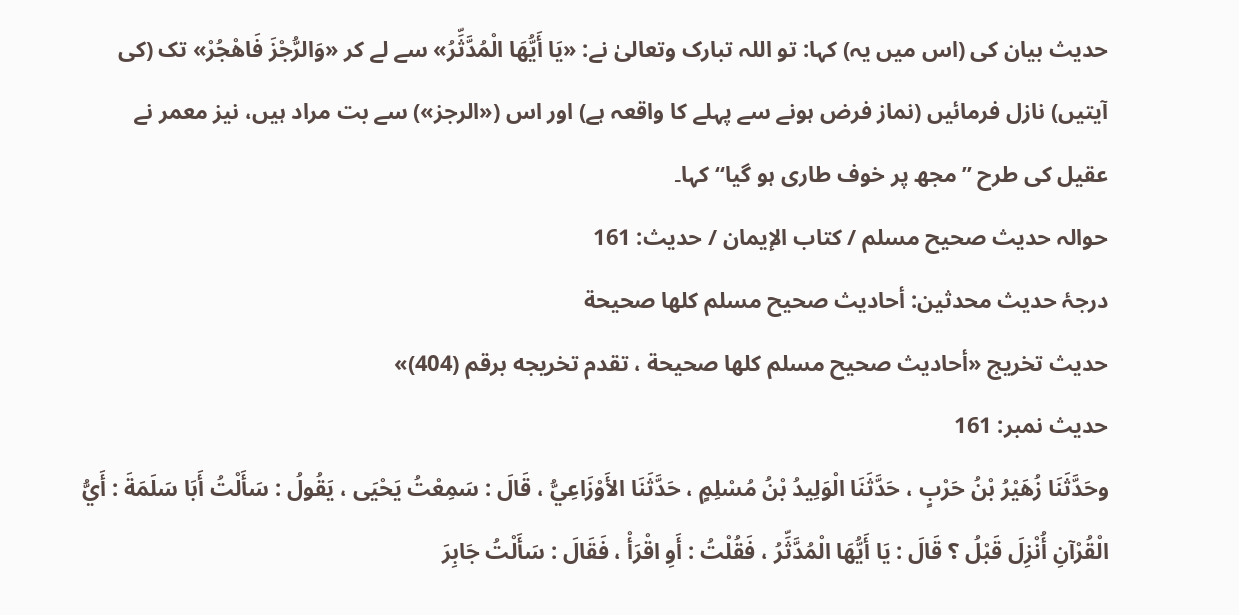حدیث بیان کی (اس میں یہ) کہا: تو اللہ تبارک وتعالیٰ نے: «يَا أَيُّهَا الْمُدَّثِّرُ» سے لے کر «وَالرُّجْزَ فَاهْجُرْ» تک (کی آیتیں) نازل فرمائیں (نماز فرض ہونے سے پہلے کا واقعہ ہے) اور اس («الرجز») سے بت مراد ہیں، نیز معمر نے عقیل کی طرح ’’مجھ پر خوف طاری ہو گیا“ کہا۔
حوالہ حدیث صحيح مسلم / كتاب الإيمان / حدیث: 161
درجۂ حدیث محدثین: أحاديث صحيح مسلم كلها صحيحة
حدیث تخریج «أحاديث صحيح مسلم كلها صحيحة ، تقدم تخريجه برقم (404)»
حدیث نمبر: 161
وحَدَّثَنَا زُهَيْرُ بْنُ حَرْبٍ ، حَدَّثَنَا الْوَلِيدُ بْنُ مُسْلِمٍ ، حَدَّثَنَا الأَوْزَاعِيُّ ، قَالَ : سَمِعْتُ يَحْيَى ، يَقُولُ : سَأَلْتُ أَبَا سَلَمَةَ : أَيُّ الْقُرْآنِ أُنْزِلَ قَبْلُ ؟ قَالَ : يَا أَيُّهَا الْمُدَّثِّرُ ، فَقُلْتُ : أَوِ اقْرَأْ ، فَقَالَ : سَأَلْتُ جَابِرَ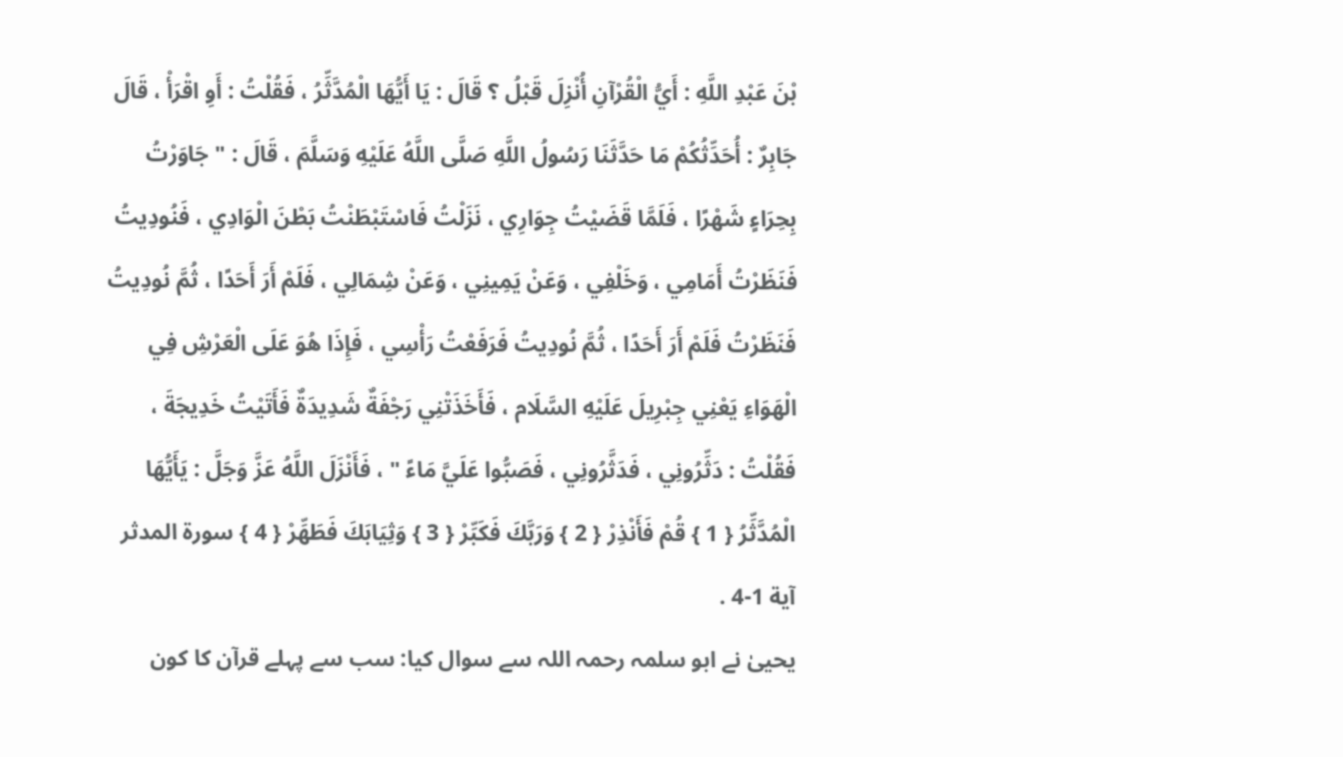بْنَ عَبْدِ اللَّهِ : أَيُّ الْقُرْآنِ أُنْزِلَ قَبْلُ ؟ قَالَ : يَا أَيُّهَا الْمُدَّثِّرُ ، فَقُلْتُ : أَوِ اقْرَأْ ، قَالَ جَابِرٌ : أُحَدِّثُكُمْ مَا حَدَّثَنَا رَسُولُ اللَّهِ صَلَّى اللَّهُ عَلَيْهِ وَسَلَّمَ ، قَالَ : " جَاوَرْتُ بِحِرَاءٍ شَهْرًا ، فَلَمَّا قَضَيْتُ جِوَارِي ، نَزَلْتُ فَاسْتَبْطَنْتُ بَطْنَ الْوَادِي ، فَنُودِيتُ فَنَظَرْتُ أَمَامِي ، وَخَلْفِي ، وَعَنْ يَمِينِي ، وَعَنْ شِمَالِي ، فَلَمْ أَرَ أَحَدًا ، ثُمَّ نُودِيتُ فَنَظَرْتُ فَلَمْ أَرَ أَحَدًا ، ثُمَّ نُودِيتُ فَرَفَعْتُ رَأْسِي ، فَإِذَا هُوَ عَلَى الْعَرْشِ فِي الْهَوَاءِ يَعْنِي جِبْرِيلَ عَلَيْهِ السَّلَام ، فَأَخَذَتْنِي رَجْفَةٌ شَدِيدَةٌ فَأَتَيْتُ خَدِيجَةَ ، فَقُلْتُ : دَثِّرُونِي ، فَدَثَّرُونِي ، فَصَبُّوا عَلَيَّ مَاءً " ، فَأَنْزَلَ اللَّهُ عَزَّ وَجَلَّ : يَأَيُّهَا الْمُدَّثِّرُ { 1 } قُمْ فَأَنْذِرْ { 2 } وَرَبَّكَ فَكَبِّرْ { 3 } وَثِيَابَكَ فَطَهِّرْ { 4 } سورة المدثر آية 1-4 .
یحییٰ نے ابو سلمہ رحمہ اللہ سے سوال کیا: سب سے پہلے قرآن کا کون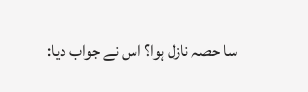سا حصہ نازل ہوا؟ اس نے جواب دیا: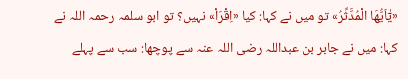«يٰٓاَيُّهَا الْمُدَّثِّرُ» تو میں نے کہا: کیا «اِقْرَاْ» نہیں؟ تو ابو سلمہ رحمہ اللہ نے کہا: میں نے جابر بن عبداللہ رضی اللہ عنہ سے پوچھا: سب سے پہلے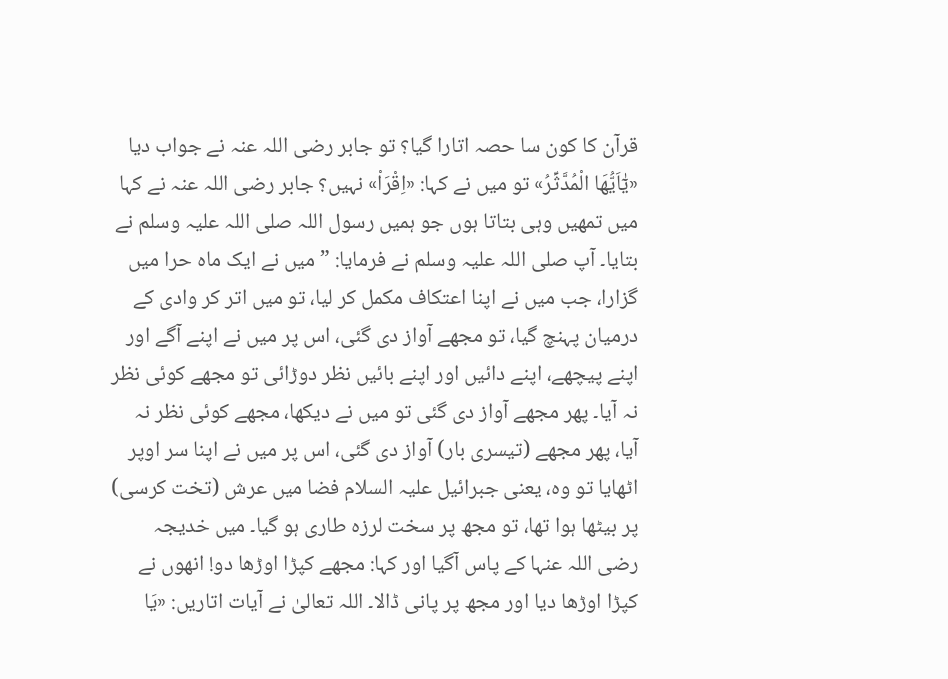قرآن کا کون سا حصہ اتارا گیا؟ تو جابر رضی اللہ عنہ نے جواب دیا «يٰٓاَيُّهَا الْمُدَّثِّرُ» تو میں نے کہا: «اِقْرَاْ» نہیں؟ جابر رضی اللہ عنہ نے کہا میں تمھیں وہی بتاتا ہوں جو ہمیں رسول اللہ صلی اللہ علیہ وسلم نے بتایا۔ آپ صلی اللہ علیہ وسلم نے فرمایا: ”میں نے ایک ماہ حرا میں گزارا، جب میں نے اپنا اعتکاف مکمل کر لیا، تو میں اتر کر وادی کے درمیان پہنچ گیا، تو مجھے آواز دی گئی، اس پر میں نے اپنے آگے اور اپنے پیچھے، اپنے دائیں اور اپنے بائیں نظر دوڑائی تو مجھے کوئی نظر نہ آیا۔ پھر مجھے آواز دی گئی تو میں نے دیکھا، مجھے کوئی نظر نہ آیا، پھر مجھے (تیسری بار) آواز دی گئی، اس پر میں نے اپنا سر اوپر اٹھایا تو وہ، یعنی جبرائیل علیہ السلام فضا میں عرش (تخت کرسی) پر بیٹھا ہوا تھا، تو مجھ پر سخت لرزہ طاری ہو گیا۔ میں خدیجہ رضی اللہ عنہا کے پاس آگیا اور کہا: مجھے کپڑا اوڑھا دو! انھوں نے کپڑا اوڑھا دیا اور مجھ پر پانی ڈالا۔ اللہ تعالیٰ نے آیات اتاریں: «يَا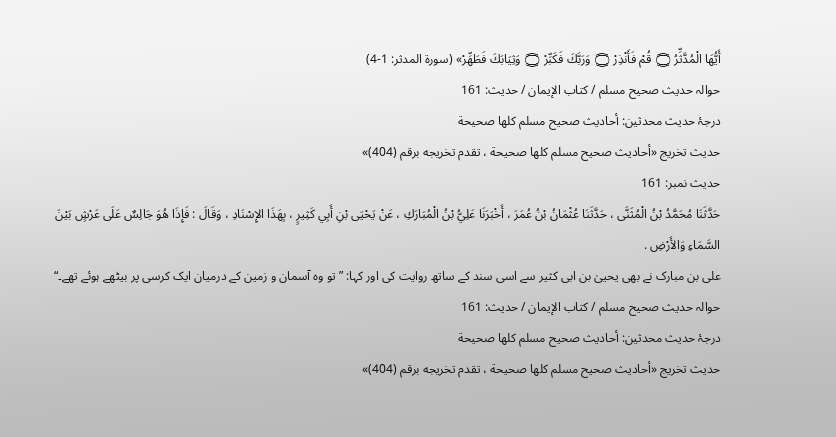أَيُّهَا الْمُدَّثِّرُ ۝ قُمْ فَأَنْذِرْ ۝ وَرَبَّكَ فَكَبِّرْ ۝ وَثِيَابَكَ فَطَهِّرْ» (سورۃ المدثر: 1-4)
حوالہ حدیث صحيح مسلم / كتاب الإيمان / حدیث: 161
درجۂ حدیث محدثین: أحاديث صحيح مسلم كلها صحيحة
حدیث تخریج «أحاديث صحيح مسلم كلها صحيحة ، تقدم تخريجه برقم (404)»
حدیث نمبر: 161
حَدَّثَنَا مُحَمَّدُ بْنُ الْمُثَنَّى ، حَدَّثَنَا عُثْمَانُ بْنُ عُمَرَ ، أَخْبَرَنَا عَلِيُّ بْنُ الْمُبَارَكِ ، عَنْ يَحْيَى بْنِ أَبِي كَثِيرٍ ، بِهَذَا الإِسْنَادِ ، وَقَالَ : فَإِذَا هُوَ جَالِسٌ عَلَى عَرْشٍ بَيْنَ السَّمَاءِ وَالأَرْضِ .
علی بن مبارک نے بھی یحییٰ بن ابی کثیر سے اسی سند کے ساتھ روایت کی اور کہا: ”تو وہ آسمان و زمین کے درمیان ایک کرسی پر بیٹھے ہوئے تھے۔“
حوالہ حدیث صحيح مسلم / كتاب الإيمان / حدیث: 161
درجۂ حدیث محدثین: أحاديث صحيح مسلم كلها صحيحة
حدیث تخریج «أحاديث صحيح مسلم كلها صحيحة ، تقدم تخريجه برقم (404)»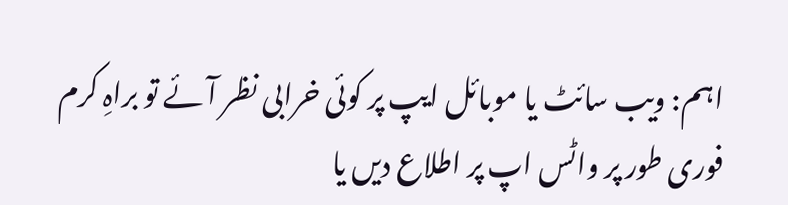اہم: ویب سائٹ یا موبائل ایپ پر کوئی خرابی نظر آئے تو براہِ کرم فوری طور پر واٹس اپ پر اطلاع دیں یا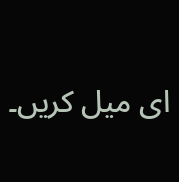ای میل کریں۔